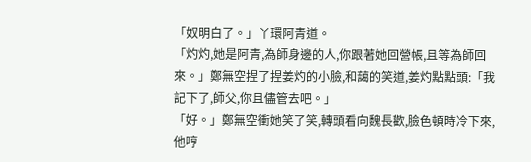「奴明白了。」丫環阿青道。
「灼灼,她是阿青,為師身邊的人,你跟著她回營帳,且等為師回來。」鄭無空捏了捏姜灼的小臉,和藹的笑道,姜灼點點頭:「我記下了,師父,你且儘管去吧。」
「好。」鄭無空衝她笑了笑,轉頭看向魏長歡,臉色頓時冷下來,他哼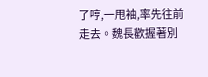了哼,一甩袖,率先往前走去。魏長歡握著別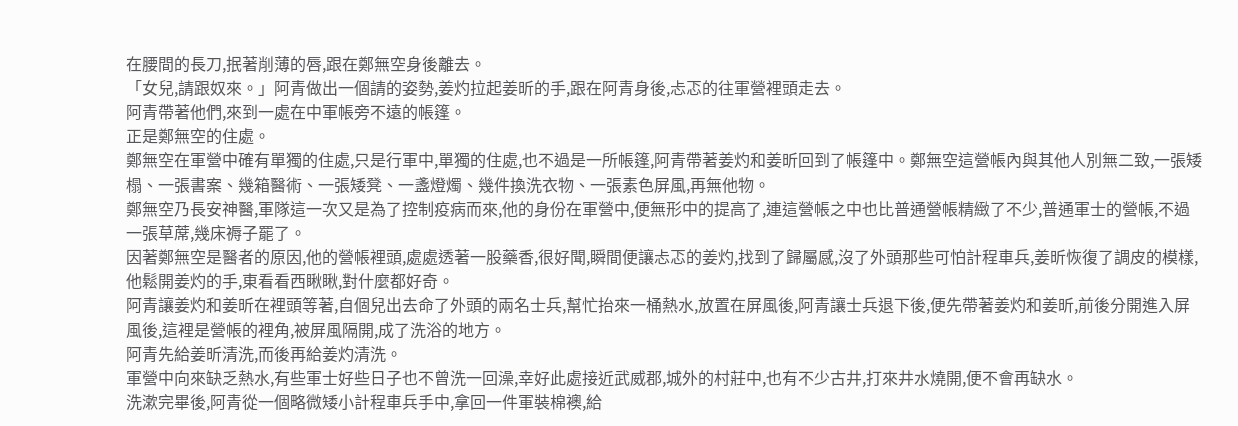在腰間的長刀,抿著削薄的唇,跟在鄭無空身後離去。
「女兒,請跟奴來。」阿青做出一個請的姿勢,姜灼拉起姜昕的手,跟在阿青身後,忐忑的往軍營裡頭走去。
阿青帶著他們,來到一處在中軍帳旁不遠的帳篷。
正是鄭無空的住處。
鄭無空在軍營中確有單獨的住處,只是行軍中,單獨的住處,也不過是一所帳篷,阿青帶著姜灼和姜昕回到了帳篷中。鄭無空這營帳內與其他人別無二致,一張矮榻、一張書案、幾箱醫術、一張矮凳、一盞燈燭、幾件換洗衣物、一張素色屏風,再無他物。
鄭無空乃長安神醫,軍隊這一次又是為了控制疫病而來,他的身份在軍營中,便無形中的提高了,連這營帳之中也比普通營帳精緻了不少,普通軍士的營帳,不過一張草蓆,幾床褥子罷了。
因著鄭無空是醫者的原因,他的營帳裡頭,處處透著一股藥香,很好聞,瞬間便讓忐忑的姜灼,找到了歸屬感,沒了外頭那些可怕計程車兵,姜昕恢復了調皮的模樣,他鬆開姜灼的手,東看看西瞅瞅,對什麼都好奇。
阿青讓姜灼和姜昕在裡頭等著,自個兒出去命了外頭的兩名士兵,幫忙抬來一桶熱水,放置在屏風後,阿青讓士兵退下後,便先帶著姜灼和姜昕,前後分開進入屏風後,這裡是營帳的裡角,被屏風隔開,成了洗浴的地方。
阿青先給姜昕清洗,而後再給姜灼清洗。
軍營中向來缺乏熱水,有些軍士好些日子也不曾洗一回澡,幸好此處接近武威郡,城外的村莊中,也有不少古井,打來井水燒開,便不會再缺水。
洗漱完畢後,阿青從一個略微矮小計程車兵手中,拿回一件軍裝棉襖,給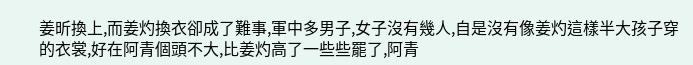姜昕換上,而姜灼換衣卻成了難事,軍中多男子,女子沒有幾人,自是沒有像姜灼這樣半大孩子穿的衣裳,好在阿青個頭不大,比姜灼高了一些些罷了,阿青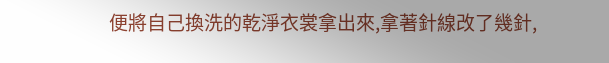便將自己換洗的乾淨衣裳拿出來,拿著針線改了幾針,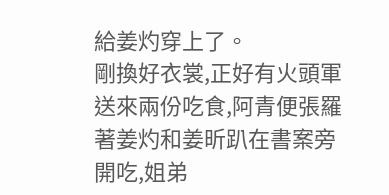給姜灼穿上了。
剛換好衣裳,正好有火頭軍送來兩份吃食,阿青便張羅著姜灼和姜昕趴在書案旁開吃,姐弟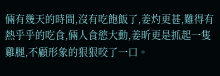倆有幾天的時間,沒有吃飽飯了,姜灼更甚,難得有熱乎乎的吃食,倆人食慾大動,姜昕更是抓起一隻雞腿,不顧形象的狠狠咬了一口。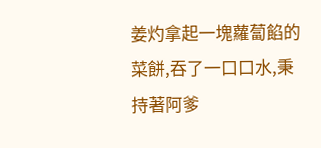姜灼拿起一塊蘿蔔餡的菜餅,吞了一口口水,秉持著阿爹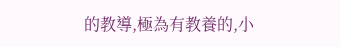的教導,極為有教養的,小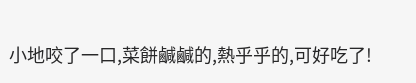小地咬了一口,菜餅鹹鹹的,熱乎乎的,可好吃了!